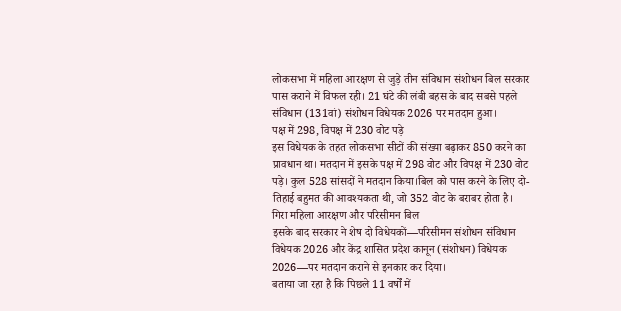लोकसभा में महिला आरक्षण से जुड़े तीन संविधान संशोधन बिल सरकार पास कराने में विफल रही। 21 घंटे की लंबी बहस के बाद सबसे पहले संविधान (131वां) संशोधन विधेयक 2026 पर मतदान हुआ।
पक्ष में 298, विपक्ष में 230 वोट पड़े
इस विधेयक के तहत लोकसभा सीटों की संख्या बढ़ाकर 850 करने का प्रावधान था। मतदान में इसके पक्ष में 298 वोट और विपक्ष में 230 वोट पड़े। कुल 528 सांसदों ने मतदान किया।बिल को पास करने के लिए दो-तिहाई बहुमत की आवश्यकता थी, जो 352 वोट के बराबर होता है।
गिरा महिला आरक्षण और परिसीमन बिल
इसके बाद सरकार ने शेष दो विधेयकों—परिसीमन संशोधन संविधान विधेयक 2026 और केंद्र शासित प्रदेश कानून (संशोधन) विधेयक 2026—पर मतदान कराने से इनकार कर दिया।
बताया जा रहा है कि पिछले 11 वर्षों में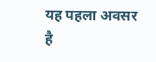यह पहला अवसर है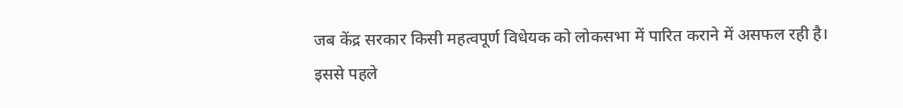जब केंद्र सरकार किसी महत्वपूर्ण विधेयक को लोकसभा में पारित कराने में असफल रही है। इससे पहले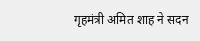गृहमंत्री अमित शाह ने सदन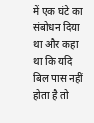में एक घंटे का संबोधन दिया था और कहा था कि यदि बिल पास नहीं होता है तो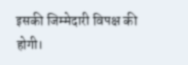इसकी जिम्मेदारी विपक्ष की होगी।